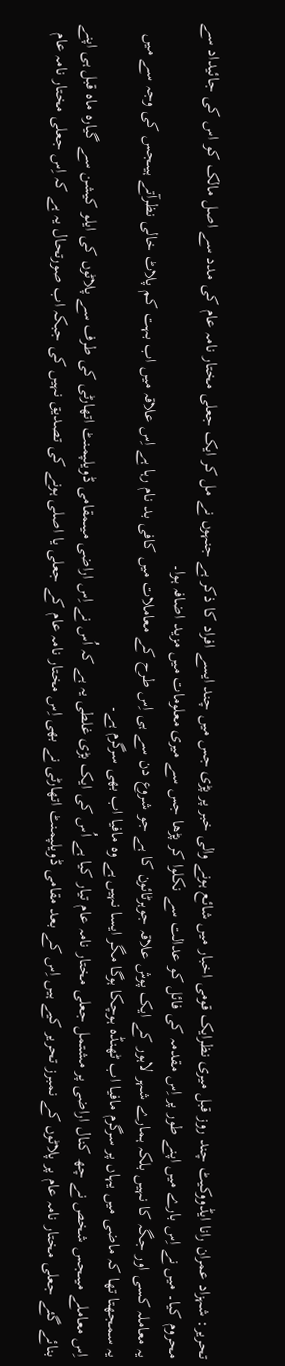تحریر: شہزاد عمران رانا ایڈووکیٹ چند روز قبل میری نظرایک قومی اخبار میں شائع ہونے والی خبر پر پڑی جس میں چند ایسے افراد کا ذکر ہے جنہوں نے مل کر ایک جعلی مختار نامہ عام کی مدد سے اصل مالک کو اس کی جائیداد سے محروم کیا۔ میں نے اِس بارے میں اپنے طور پر اِس مقدمہ کی فائل کو عدالت سے نکلوا کر پڑھا جس سے میری معلومات میں مزید اضافہ ہوا۔
یہ معاملہ کسی اور جگہ کا نہیں بلکہ ہمارے شہر لاہور کے ایک پوش علاقہ جوہرٹائون کا ہے جو شروع دن سے ہی اِس طرح کے معاملات میں کافی بد نام رہا ہے اِس علاقہ میں اب بہت کم پلاٹ خالی نظرآتے ہیںجس کی وجہ سے میں یہ سمجھتا تھا کہ ماضی میں یہاں پر سرگرم مافیا اب ٹھنڈہ ہوچکا ہوگا مگر ایسا نہیں ہے وہ مافیا اب بھی سرگرم ہے۔
اِس معاملے میںجس شخص نے چھ کنال اراضی پر مشتمل جعلی مختار نامہ عام تیار کیا ہے اُس کی ایک بڑی غلطی یہ ہے کہ اُس نے اِس اراضی میںمقامی ڈویلپمنٹ اتھارٹی کی طرف سے پلاٹوں کی ایلو کیشن سے گیارہ ماہ قبل ہی اپنے بنائے گئے جعلی مختار نامہ عام پر پلاٹوں کے نمبرز تحریر کیے ہیں اِس کے بعد مقامی ڈویلپمنٹ اتھارٹی نے بھی اِس مختار نامہ عام کے جعلی یا اصلی ہونے کی تصدیق نہیں کی جبکہ اب صورتحال یہ ہے کہ اِس جعلی مختار نامہ عام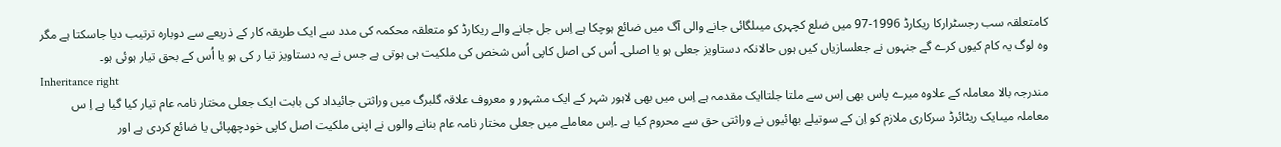کامتعلقہ سب رجسٹرارکا ریکارڈ 1996-97 میں ضلع کچہری میںلگائی جانے والی آگ میں ضائع ہوچکا ہے اِس جل جانے والے ریکارڈ کو متعلقہ محکمہ کی مدد سے ایک طریقہ کار کے ذریعے سے دوبارہ ترتیب دیا جاسکتا ہے مگر وہ لوگ یہ کام کیوں کرے گے جنہوں نے جعلسازیاں کیں ہوں حالانکہ دستاویز جعلی ہو یا اصلی۔ اُس کی اصل کاپی اُس شخص کی ملکیت ہی ہوتی ہے جس نے یہ دستاویز تیا ر کی ہو یا اُس کے بحق تیار ہوئی ہو۔
Inheritance right
مندرجہ بالا معاملہ کے علاوہ میرے پاس بھی اِس سے ملتا جلتاایک مقدمہ ہے اِس میں بھی لاہور شہر کے ایک مشہور و معروف علاقہ گلبرگ میں وراثتی جائیداد کی بابت ایک جعلی مختار نامہ عام تیار کیا گیا ہے اِ س معاملہ میںایک ریٹائرڈ سرکاری ملازم کو اِن کے سوتیلے بھائیوں نے وراثتی حق سے محروم کیا ہے ۔اِس معاملے میں جعلی مختار نامہ عام بنانے والوں نے اپنی ملکیت اصل کاپی خودچھپائی یا ضائع کردی ہے اور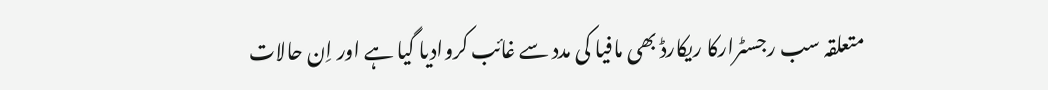متعلقہ سب رجسٹرارکا ریکارڈ بھی مافیا کی مدد سے غائب کروادیا گیا ہے اور اِن حالات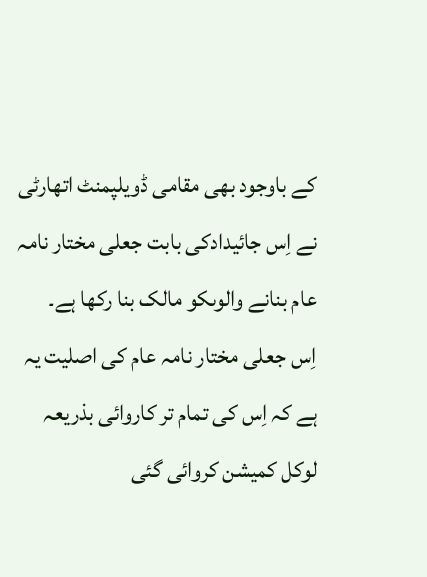کے باوجود بھی مقامی ڈویلپمنٹ اتھارٹی نے اِس جائیدادکی بابت جعلی مختار نامہ عام بنانے والوںکو مالک بنا رکھا ہے۔
اِس جعلی مختار نامہ عام کی اصلیت یہ ہے کہ اِس کی تمام تر کاروائی بذریعہ لوکل کمیشن کروائی گئی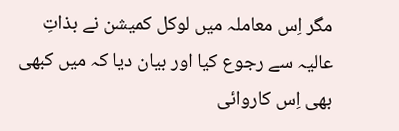مگر اِس معاملہ میں لوکل کمیشن نے بذاتِ عالیہ سے رجوع کیا اور بیان دیا کہ میں کبھی بھی اِس کاروائی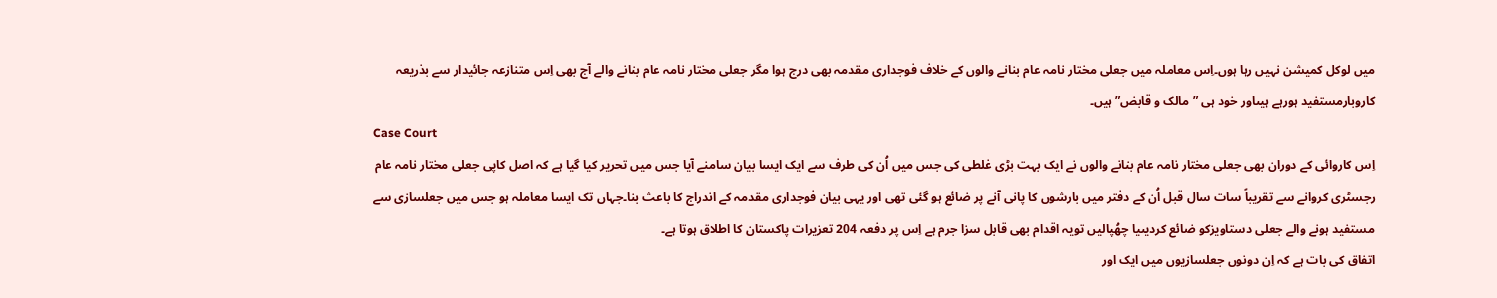میں لوکل کمیشن نہیں رہا ہوں۔اِس معاملہ میں جعلی مختار نامہ عام بنانے والوں کے خلاف فوجداری مقدمہ بھی درج ہوا مگر جعلی مختار نامہ عام بنانے والے آج بھی اِس متنازعہ جائیدار سے بذریعہ کاروبارمستفید ہورہے ہیںاور خود ہی ”مالک و قابض”ہیں۔
Case Court
اِس کاروائی کے دوران بھی جعلی مختار نامہ عام بنانے والوں نے ایک بہت بڑی غلطی کی جس میں اُن کی طرف سے ایک ایسا بیان سامنے آیا جس میں تحریر کیا گیا ہے کہ اصل کاپی جعلی مختار نامہ عام رجسٹری کروانے سے تقریباً سات سال قبل اُن کے دفتر میں بارشوں کا پانی آنے پر ضائع ہو گئی تھی اور یہی بیان فوجداری مقدمہ کے اندراج کا باعث بنا۔جہاں تک ایسا معاملہ ہو جس میں جعلسازی سے مستفید ہونے والے جعلی دستاویزکو ضائع کردیںیا چھُپالیں تویہ اقدام بھی قابل سزا جرم ہے اِس پر دفعہ 204 تعزیرات پاکستان کا اطلاق ہوتا ہے۔
اتفاق کی بات ہے کہ اِن دونوں جعلسازیوں میں ایک اور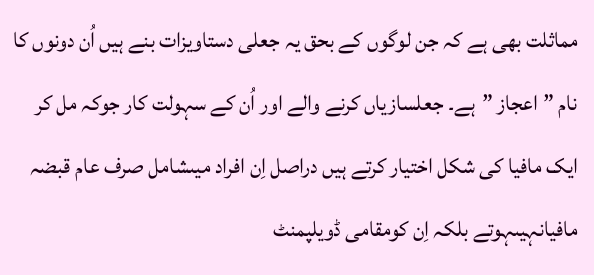مماثلت بھی ہے کہ جن لوگوں کے بحق یہ جعلی دستاویزات بنے ہیں اُن دونوں کا نام ”اعجاز ”ہے۔ جعلسازیاں کرنے والے اور اُن کے سہولت کار جوکہ مل کر ایک مافیا کی شکل اختیار کرتے ہیں دراصل اِن افراد میںشامل صرف عام قبضہ مافیانہیںہوتے بلکہ اِن کومقامی ڈویلپمنٹ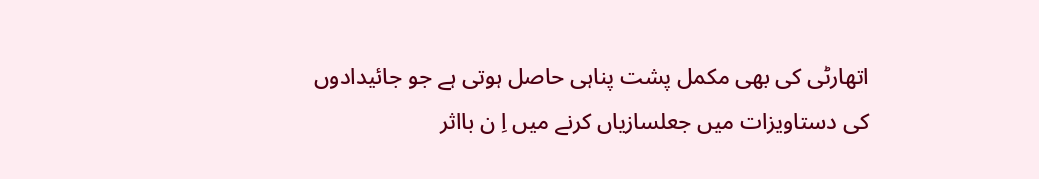اتھارٹی کی بھی مکمل پشت پناہی حاصل ہوتی ہے جو جائیدادوں کی دستاویزات میں جعلسازیاں کرنے میں اِ ن بااثر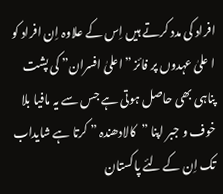افراد کی مدد کرتے ہیں اِس کے علاوہ اِن افراد کو ا علیٰ عہدوں پر فائز ”اعلیٰ افسران” کی پشت پناہی بھی حاصل ہوتی ہے جس سے یہ مافیا بلا خوف و جبر اپنا ”کالادھندہ ” کرتا ہے شایداب تک اِن کے لئے پاکستان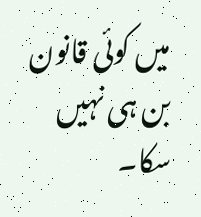میں کوئی قانون بن ہی نہیں سکا۔